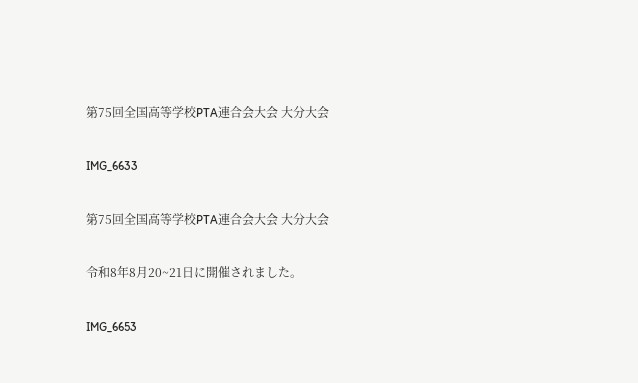第75回全国高等学校PTA連合会大会 大分大会

IMG_6633

第75回全国高等学校PTA連合会大会 大分大会

令和8年8月20~21日に開催されました。

IMG_6653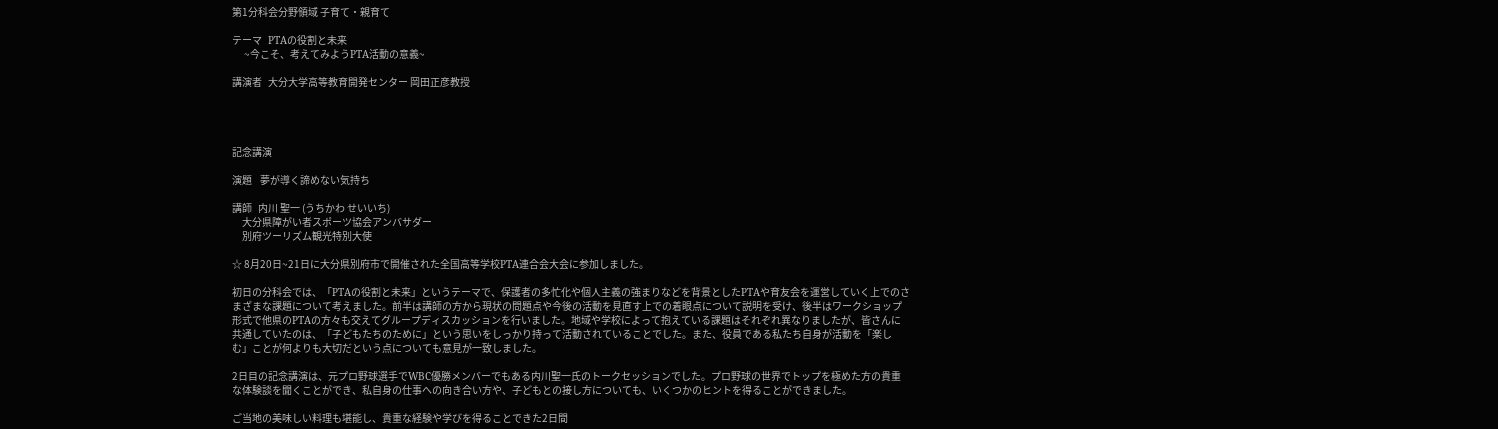第1分科会分野領域 子育て・親育て

テーマ   PTAの役割と未来
      ~今こそ、考えてみようPTA活動の意義~

講演者   大分大学高等教育開発センター 岡田正彦教授




記念講演

演題    夢が導く諦めない気持ち

講師   内川 聖一 (うちかわ せいいち)
     大分県障がい者スポーツ協会アンバサダー
     別府ツーリズム観光特別大使

☆ 8月20日~21日に大分県別府市で開催された全国高等学校PTA連合会大会に参加しました。

初日の分科会では、「PTAの役割と未来」というテーマで、保護者の多忙化や個人主義の強まりなどを背景としたPTAや育友会を運営していく上でのさまざまな課題について考えました。前半は講師の方から現状の問題点や今後の活動を見直す上での着眼点について説明を受け、後半はワークショップ形式で他県のPTAの方々も交えてグループディスカッションを行いました。地域や学校によって抱えている課題はそれぞれ異なりましたが、皆さんに共通していたのは、「子どもたちのために」という思いをしっかり持って活動されていることでした。また、役員である私たち自身が活動を「楽しむ」ことが何よりも大切だという点についても意見が一致しました。

2日目の記念講演は、元プロ野球選手でWBC優勝メンバーでもある内川聖一氏のトークセッションでした。プロ野球の世界でトップを極めた方の貴重な体験談を聞くことができ、私自身の仕事への向き合い方や、子どもとの接し方についても、いくつかのヒントを得ることができました。

ご当地の美味しい料理も堪能し、貴重な経験や学びを得ることできた2日間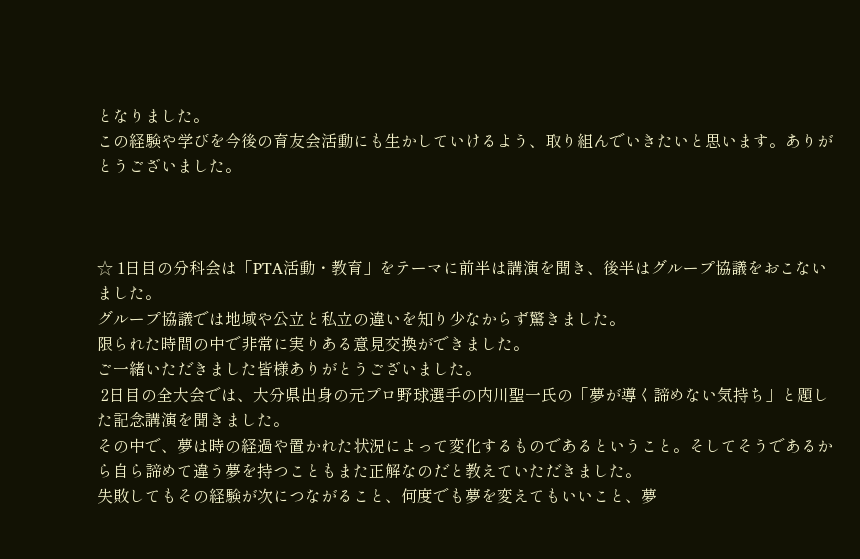となりました。
この経験や学びを今後の育友会活動にも生かしていけるよう、取り組んでいきたいと思います。ありがとうございました。



☆ 1日目の分科会は「PTA活動・教育」をテーマに前半は講演を聞き、後半はグループ協議をおこないました。
グループ協議では地域や公立と私立の違いを知り少なからず驚きました。
限られた時間の中で非常に実りある意見交換ができました。
ご一緒いただきました皆様ありがとうございました。
 2日目の全大会では、大分県出身の元プロ野球選手の内川聖一氏の「夢が導く諦めない気持ち」と題した記念講演を聞きました。
その中で、夢は時の経過や置かれた状況によって変化するものであるということ。そしてそうであるから自ら諦めて違う夢を持つこともまた正解なのだと教えていただきました。
失敗してもその経験が次につながること、何度でも夢を変えてもいいこと、夢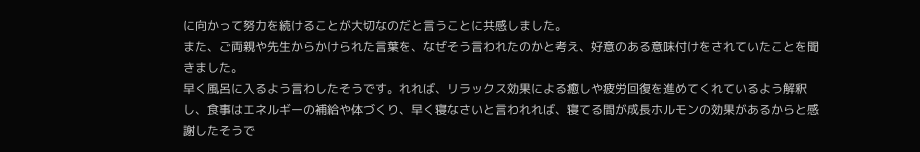に向かって努力を続けることが大切なのだと言うことに共感しました。
また、ご両親や先生からかけられた言葉を、なぜそう言われたのかと考え、好意のある意味付けをされていたことを聞きました。
早く風呂に入るよう言わしたそうです。れれば、リラックス効果による癒しや疲労回復を進めてくれているよう解釈し、食事はエネルギーの補給や体づくり、早く寝なさいと言われれば、寝てる間が成長ホルモンの効果があるからと感謝したそうで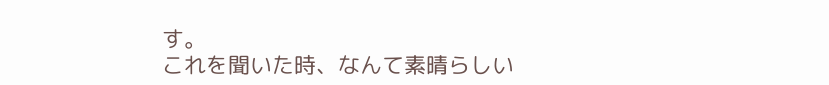す。
これを聞いた時、なんて素晴らしい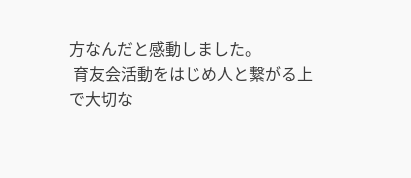方なんだと感動しました。
 育友会活動をはじめ人と繋がる上で大切な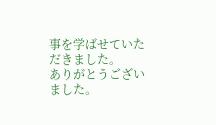事を学ばせていただきました。
ありがとうございました。